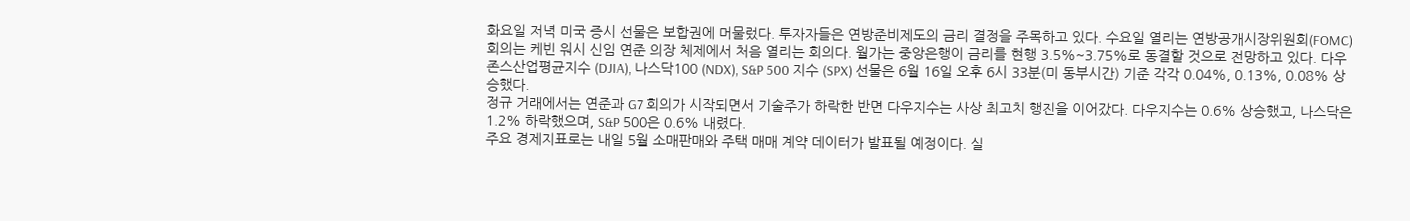화요일 저녁 미국 증시 선물은 보합권에 머물렀다. 투자자들은 연방준비제도의 금리 결정을 주목하고 있다. 수요일 열리는 연방공개시장위원회(FOMC) 회의는 케빈 워시 신임 연준 의장 체제에서 처음 열리는 회의다. 월가는 중앙은행이 금리를 현행 3.5%~3.75%로 동결할 것으로 전망하고 있다. 다우존스산업평균지수 (DJIA), 나스닥100 (NDX), S&P 500 지수 (SPX) 선물은 6월 16일 오후 6시 33분(미 동부시간) 기준 각각 0.04%, 0.13%, 0.08% 상승했다.
정규 거래에서는 연준과 G7 회의가 시작되면서 기술주가 하락한 반면 다우지수는 사상 최고치 행진을 이어갔다. 다우지수는 0.6% 상승했고, 나스닥은 1.2% 하락했으며, S&P 500은 0.6% 내렸다.
주요 경제지표로는 내일 5월 소매판매와 주택 매매 계약 데이터가 발표될 예정이다. 실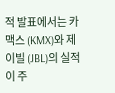적 발표에서는 카맥스 (KMX)와 제이빌 (JBL)의 실적이 주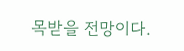목받을 전망이다.